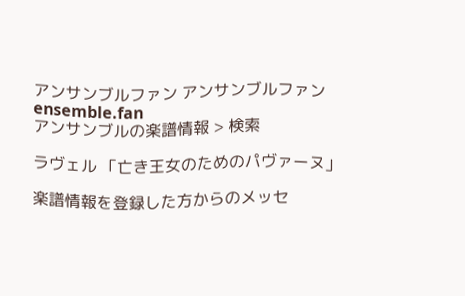アンサンブルファン アンサンブルファン ensemble.fan
アンサンブルの楽譜情報 > 検索

ラヴェル 「亡き王女のためのパヴァーヌ」

楽譜情報を登録した方からのメッセ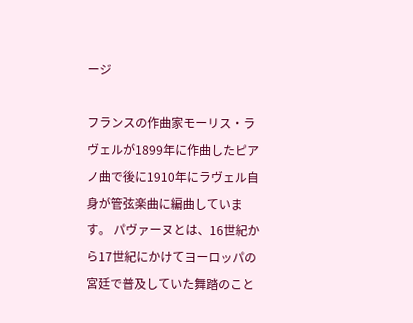ージ

フランスの作曲家モーリス・ラヴェルが1899年に作曲したピアノ曲で後に1910年にラヴェル自身が管弦楽曲に編曲しています。 パヴァーヌとは、16世紀から17世紀にかけてヨーロッパの宮廷で普及していた舞踏のこと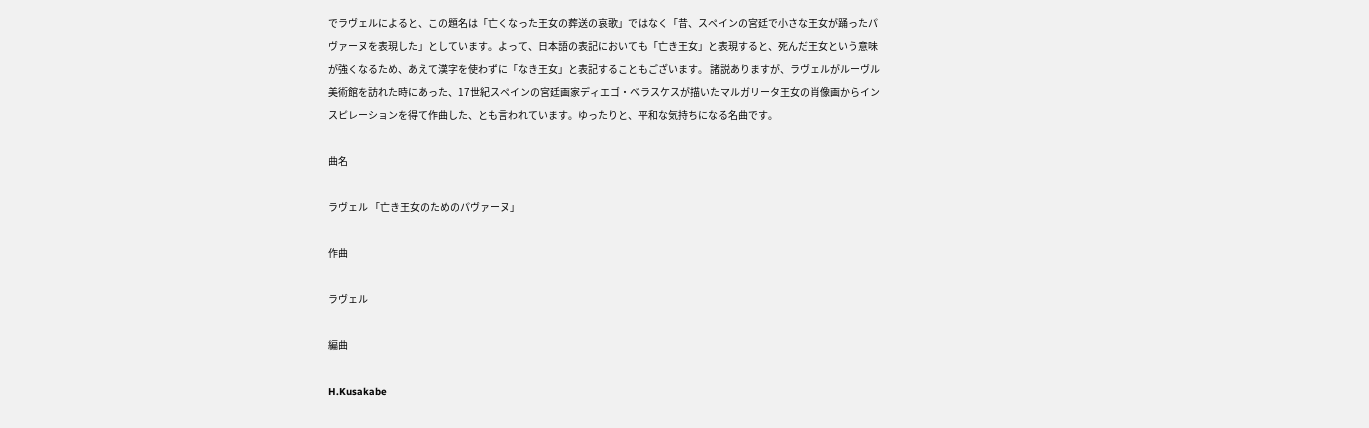でラヴェルによると、この題名は「亡くなった王女の葬送の哀歌」ではなく「昔、スペインの宮廷で小さな王女が踊ったパヴァーヌを表現した」としています。よって、日本語の表記においても「亡き王女」と表現すると、死んだ王女という意味が強くなるため、あえて漢字を使わずに「なき王女」と表記することもございます。 諸説ありますが、ラヴェルがルーヴル美術館を訪れた時にあった、17世紀スペインの宮廷画家ディエゴ・ベラスケスが描いたマルガリータ王女の肖像画からインスピレーションを得て作曲した、とも言われています。ゆったりと、平和な気持ちになる名曲です。

曲名

ラヴェル 「亡き王女のためのパヴァーヌ」

作曲

ラヴェル

編曲

H.Kusakabe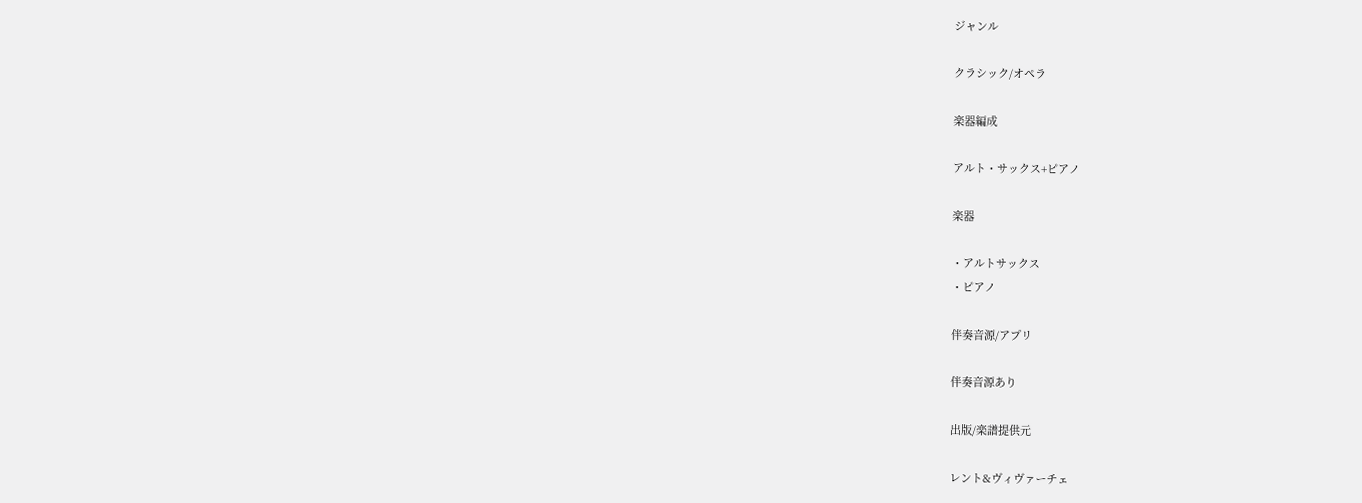ジャンル

クラシック/オペラ

楽器編成

アルト・サックス+ピアノ

楽器

・アルトサックス
・ピアノ

伴奏音源/アプリ

伴奏音源あり

出版/楽譜提供元

レント&ヴィヴァーチェ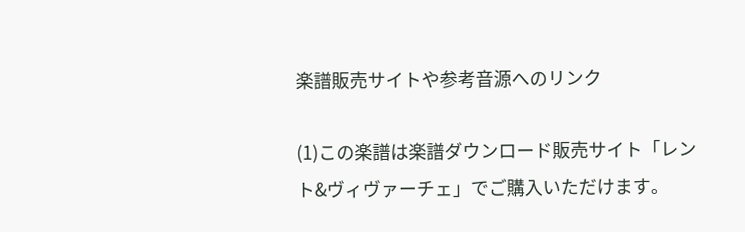楽譜販売サイトや参考音源へのリンク

(1)この楽譜は楽譜ダウンロード販売サイト「レント&ヴィヴァーチェ」でご購入いただけます。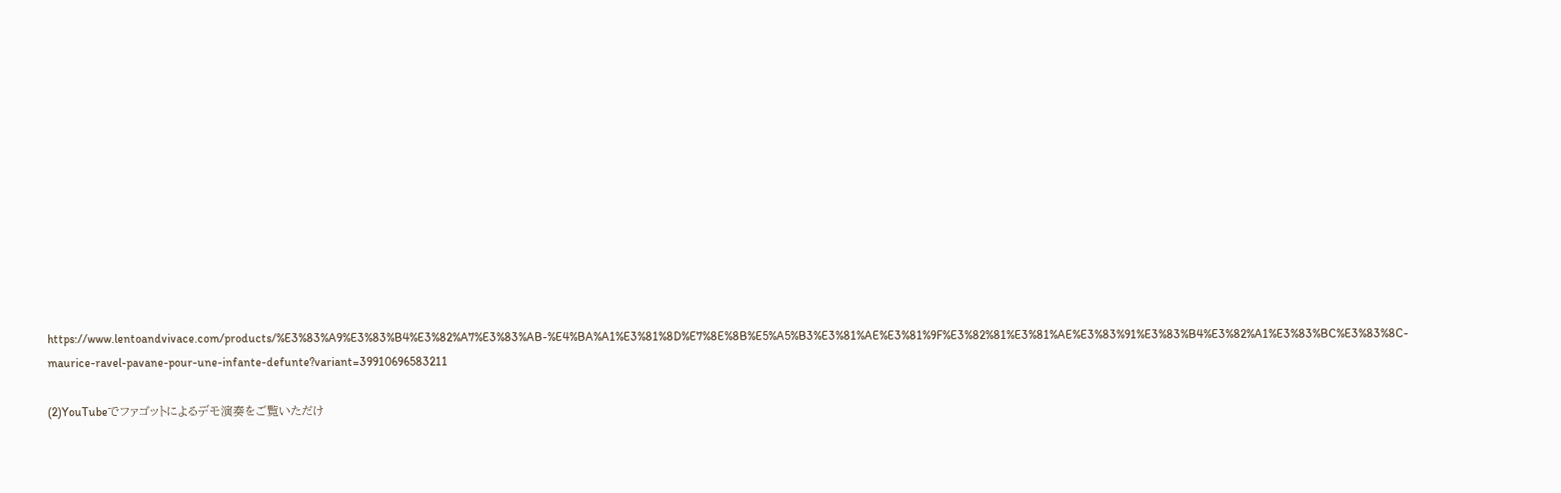https://www.lentoandvivace.com/products/%E3%83%A9%E3%83%B4%E3%82%A7%E3%83%AB-%E4%BA%A1%E3%81%8D%E7%8E%8B%E5%A5%B3%E3%81%AE%E3%81%9F%E3%82%81%E3%81%AE%E3%83%91%E3%83%B4%E3%82%A1%E3%83%BC%E3%83%8C-maurice-ravel-pavane-pour-une-infante-defunte?variant=39910696583211

(2)YouTubeでファゴットによるデモ演奏をご覧いただけ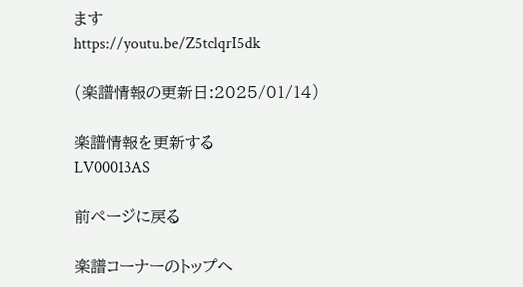ます
https://youtu.be/Z5tclqrI5dk

(楽譜情報の更新日:2025/01/14)

楽譜情報を更新する
LV00013AS

前ページに戻る

楽譜コーナーのトップへ